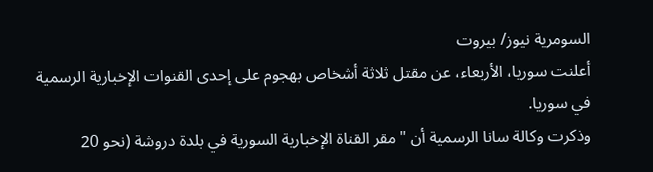السومرية نيوز/ بيروت
أعلنت سوريا، الأربعاء، عن مقتل ثلاثة أشخاص بهجوم على إحدى القنوات الإخبارية الرسمية في سوريا.
وذكرت وكالة سانا الرسمية أن "مقر القناة الإخبارية السورية في بلدة دروشة (نحو 20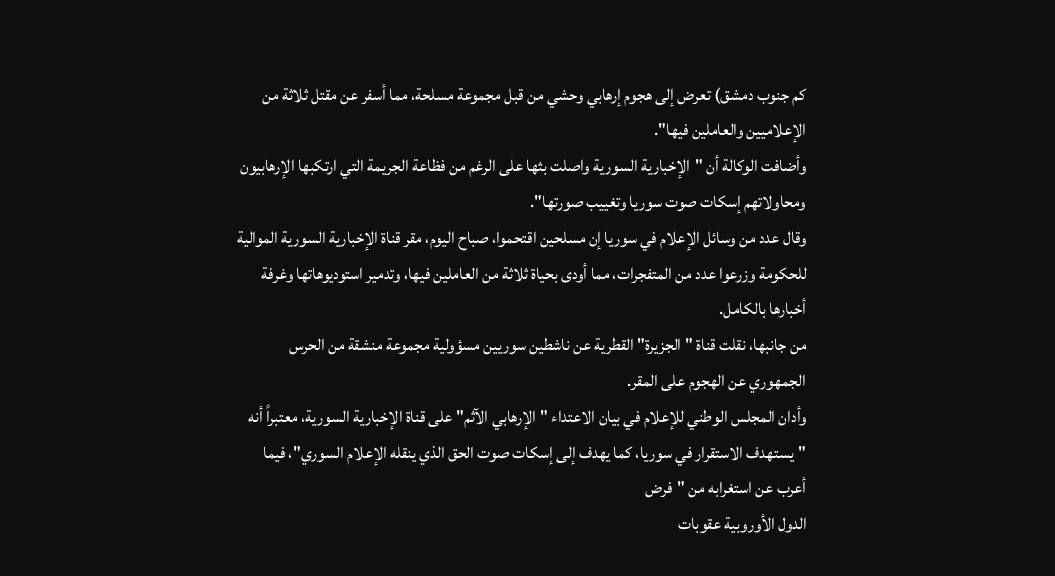كم جنوب دمشق) تعرض إلى هجوم إرهابي وحشي من قبل مجموعة مسلحة، مما أسفر عن مقتل ثلاثة من الإعلاميين والعاملين فيها".
وأضافت الوكالة أن "الإخبارية السورية واصلت بثها على الرغم من فظاعة الجريمة التي ارتكبها الإرهابيون ومحاولاتهم إسكات صوت سوريا وتغييب صورتها".
وقال عدد من وسائل الإعلام في سوريا إن مسلحين اقتحموا، صباح اليوم، مقر قناة الإخبارية السورية الموالية للحكومة وزرعوا عدد من المتفجرات، مما أودى بحياة ثلاثة من العاملين فيها، وتدمير استوديوهاتها وغرفة أخبارها بالكامل.
من جانبها، نقلت قناة "الجزيرة" القطرية عن ناشطين سوريين مسؤولية مجموعة منشقة من الحرس الجمهوري عن الهجوم على المقر.
وأدان المجلس الوطني للإعلام في بيان الاعتداء "الإرهابي الآثم" على قناة الإخبارية السورية، معتبراً أنه "يستهدف الاستقرار في سوريا، كما يهدف إلى إسكات صوت الحق الذي ينقله الإعلام السوري"، فيما أعرب عن استغرابه من "فرض
الدول الأوروبية عقوبات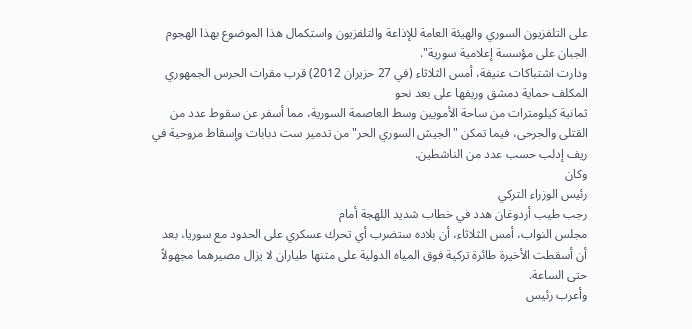على التلفزيون السوري والهيئة العامة للإذاعة والتلفزيون واستكمال هذا الموضوع بهذا الهجوم الجبان على مؤسسة إعلامية سورية".
ودارت اشتباكات عنيفة، أمس الثلاثاء (في 27 حزيران 2012) قرب مقرات الحرس الجمهوري المكلف حماية دمشق وريفها على بعد نحو
ثمانية كيلومترات من ساحة الأمويين وسط العاصمة السورية، مما أسفر عن سقوط عدد من القتلى والجرحى، فيما تمكن "الجيش السوري الحر" من تدمير ست دبابات وإسقاط مروحية في ريف إدلب حسب عدد من الناشطين.
وكان
رئيس الوزراء التركي
رجب طيب أردوغان هدد في خطاب شديد اللهجة أمام
مجلس النواب، أمس الثلاثاء، أن بلاده ستضرب أي تحرك عسكري على الحدود مع سوريا، بعد أن أسقطت الأخيرة طائرة تركية فوق المياه الدولية على متنها طياران لا يزال مصيرهما مجهولاً حتى الساعة.
وأعرب رئيس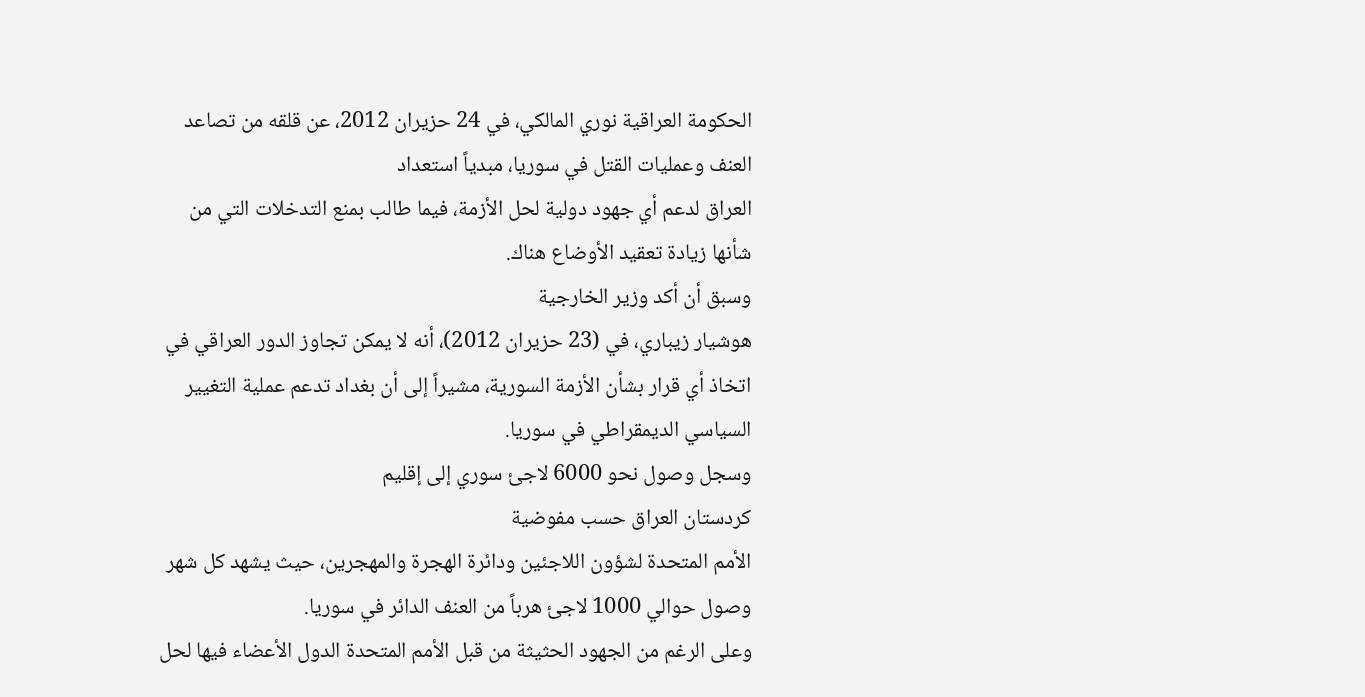الحكومة العراقية نوري المالكي، في 24 حزيران 2012، عن قلقه من تصاعد العنف وعمليات القتل في سوريا، مبدياً استعداد
العراق لدعم أي جهود دولية لحل الأزمة، فيما طالب بمنع التدخلات التي من شأنها زيادة تعقيد الأوضاع هناك.
وسبق أن أكد وزير الخارجية
هوشيار زيباري، في (23 حزيران 2012)، أنه لا يمكن تجاوز الدور العراقي في اتخاذ أي قرار بشأن الأزمة السورية، مشيراً إلى أن بغداد تدعم عملية التغيير السياسي الديمقراطي في سوريا.
وسجل وصول نحو 6000 لاجئ سوري إلى إقليم
كردستان العراق حسب مفوضية
الأمم المتحدة لشؤون اللاجئين ودائرة الهجرة والمهجرين، حيث يشهد كل شهر وصول حوالي 1000 لاجئ هرباً من العنف الدائر في سوريا.
وعلى الرغم من الجهود الحثيثة من قبل الأمم المتحدة الدول الأعضاء فيها لحل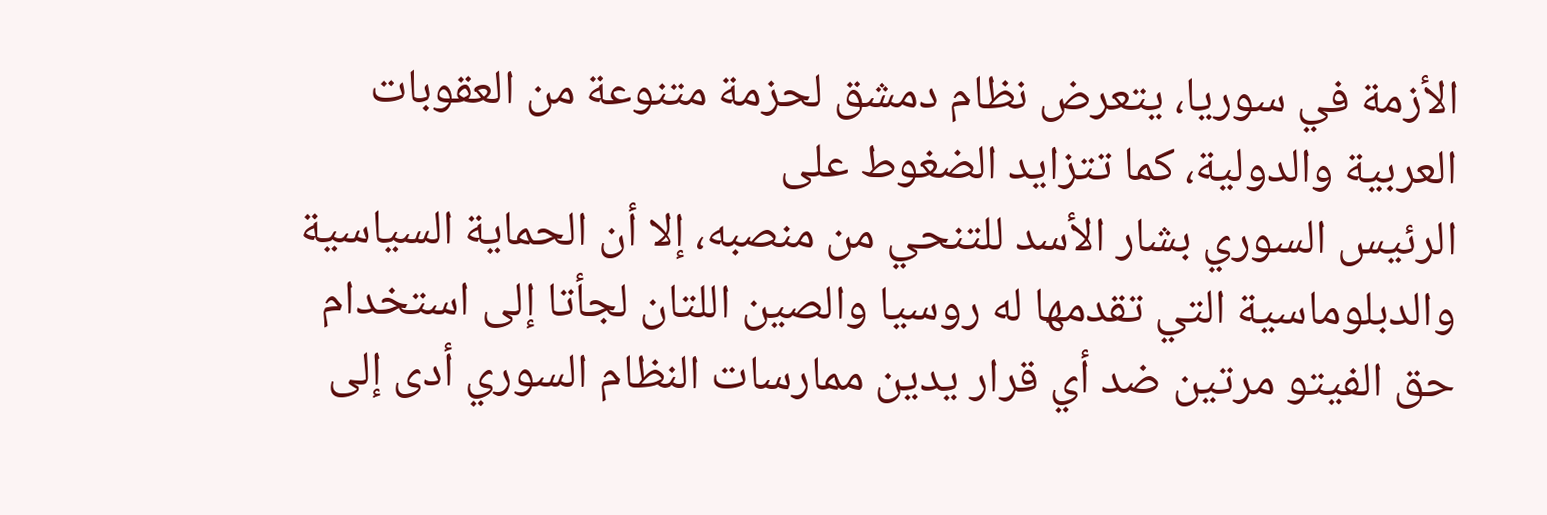الأزمة في سوريا، يتعرض نظام دمشق لحزمة متنوعة من العقوبات العربية والدولية، كما تتزايد الضغوط على
الرئيس السوري بشار الأسد للتنحي من منصبه، إلا أن الحماية السياسية والدبلوماسية التي تقدمها له روسيا والصين اللتان لجأتا إلى استخدام حق الفيتو مرتين ضد أي قرار يدين ممارسات النظام السوري أدى إلى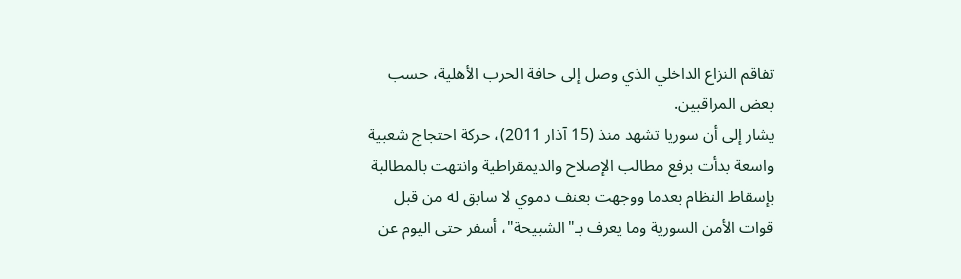تفاقم النزاع الداخلي الذي وصل إلى حافة الحرب الأهلية، حسب بعض المراقبين.
يشار إلى أن سوريا تشهد منذ (15 آذار 2011)، حركة احتجاج شعبية واسعة بدأت برفع مطالب الإصلاح والديمقراطية وانتهت بالمطالبة بإسقاط النظام بعدما ووجهت بعنف دموي لا سابق له من قبل قوات الأمن السورية وما يعرف بـ"الشبيحة"، أسفر حتى اليوم عن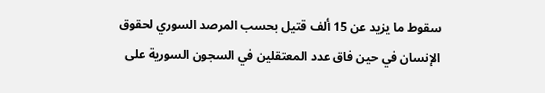سقوط ما يزيد عن 15 ألف قتيل بحسب المرصد السوري لحقوق الإنسان في حين فاق عدد المعتقلين في السجون السورية على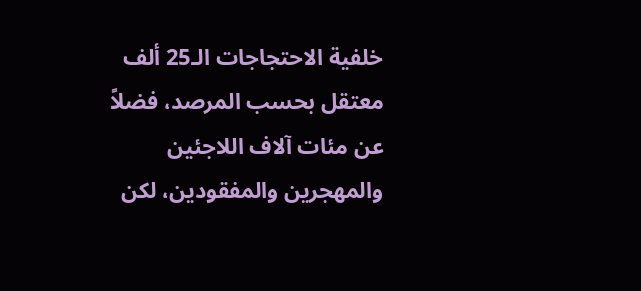خلفية الاحتجاجات الـ25 ألف معتقل بحسب المرصد، فضلاً عن مئات آلاف اللاجئين والمهجرين والمفقودين، لكن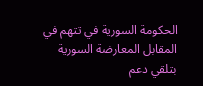الحكومة السورية في تتهم في المقابل المعارضة السورية بتلقي دعم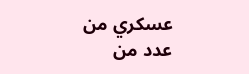عسكري من عدد من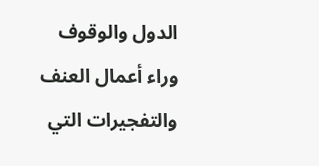الدول والوقوف وراء أعمال العنف والتفجيرات التي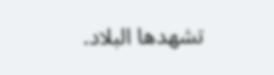تشهدها البلاد.